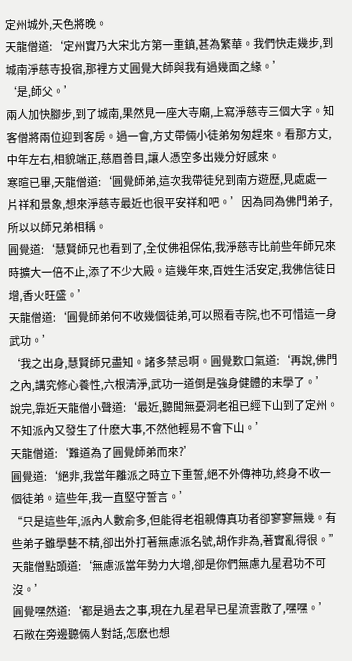定州城外,天色將晚。
天龍僧道:‘定州實乃大宋北方第一重鎮,甚為繁華。我們快走幾步,到城南淨慈寺投宿,那裡方丈圓覺大師與我有過幾面之緣。’
‘是,師父。’
兩人加快腳步,到了城南,果然見一座大寺廟,上寫淨慈寺三個大字。知客僧將兩位迎到客房。過一會,方丈帶倆小徒弟匆匆趕來。看那方丈,中年左右,相貌端正,慈眉善目,讓人憑空多出幾分好感來。
寒暄已畢,天龍僧道:‘圓覺師弟,這次我帶徒兒到南方遊歷,見處處一片祥和景象,想來淨慈寺最近也很平安祥和吧。’因為同為佛門弟子,所以以師兄弟相稱。
圓覺道:‘慧賢師兄也看到了,全仗佛祖保佑,我淨慈寺比前些年師兄來時擴大一倍不止,添了不少大殿。這幾年來,百姓生活安定,我佛信徒日增,香火旺盛。’
天龍僧道:‘圓覺師弟何不收幾個徒弟,可以照看寺院,也不可惜這一身武功。’
‘我之出身,慧賢師兄盡知。諸多禁忌啊。圓覺歎口氣道:‘再說,佛門之內,講究修心養性,六根清淨,武功一道倒是強身健體的末學了。’
說完,靠近天龍僧小聲道:‘最近,聽聞無憂洞老祖已經下山到了定州。不知派內又發生了什麽大事,不然他輕易不會下山。’
天龍僧道:‘難道為了圓覺師弟而來?’
圓覺道:‘絕非,我當年離派之時立下重誓,絕不外傳神功,終身不收一個徒弟。這些年,我一直堅守誓言。’
“只是這些年,派內人數俞多,但能得老祖親傳真功者卻寥寥無幾。有些弟子雖學藝不精,卻出外打著無慮派名號,胡作非為,著實亂得很。”
天龍僧點頭道:‘無慮派當年勢力大增,卻是你們無慮九星君功不可沒。’
圓覺嘿然道:‘都是過去之事,現在九星君早已星流雲散了,嘿嘿。’
石敞在旁邊聽倆人對話,怎麽也想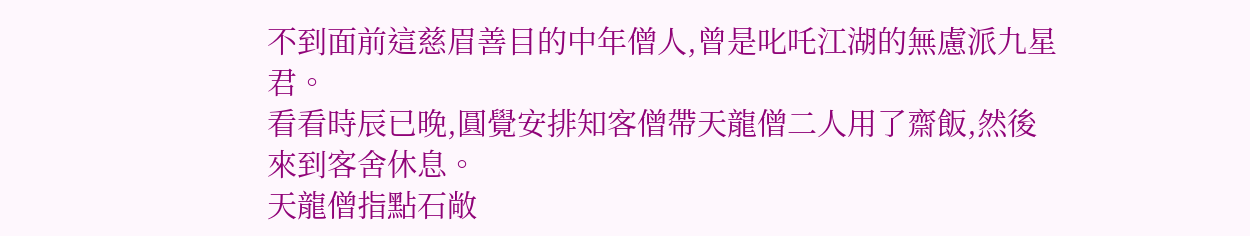不到面前這慈眉善目的中年僧人,曾是叱吒江湖的無慮派九星君。
看看時辰已晚,圓覺安排知客僧帶天龍僧二人用了齋飯,然後來到客舍休息。
天龍僧指點石敞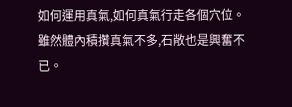如何運用真氣,如何真氣行走各個穴位。雖然體內積攢真氣不多,石敞也是興奮不已。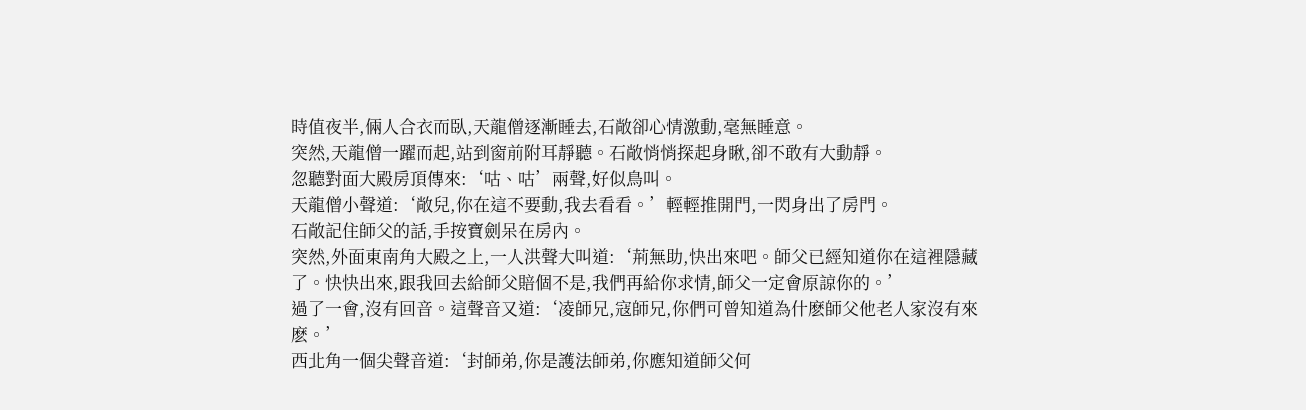時值夜半,倆人合衣而臥,天龍僧逐漸睡去,石敞卻心情激動,毫無睡意。
突然,天龍僧一躍而起,站到窗前附耳靜聽。石敞悄悄探起身瞅,卻不敢有大動靜。
忽聽對面大殿房頂傳來:‘咕、咕’兩聲,好似鳥叫。
天龍僧小聲道:‘敞兒,你在這不要動,我去看看。’輕輕推開門,一閃身出了房門。
石敞記住師父的話,手按寶劍呆在房內。
突然,外面東南角大殿之上,一人洪聲大叫道:‘荊無助,快出來吧。師父已經知道你在這裡隱藏了。快快出來,跟我回去給師父賠個不是,我們再給你求情,師父一定會原諒你的。’
過了一會,沒有回音。這聲音又道:‘凌師兄,寇師兄,你們可曾知道為什麽師父他老人家沒有來麽。’
西北角一個尖聲音道:‘封師弟,你是護法師弟,你應知道師父何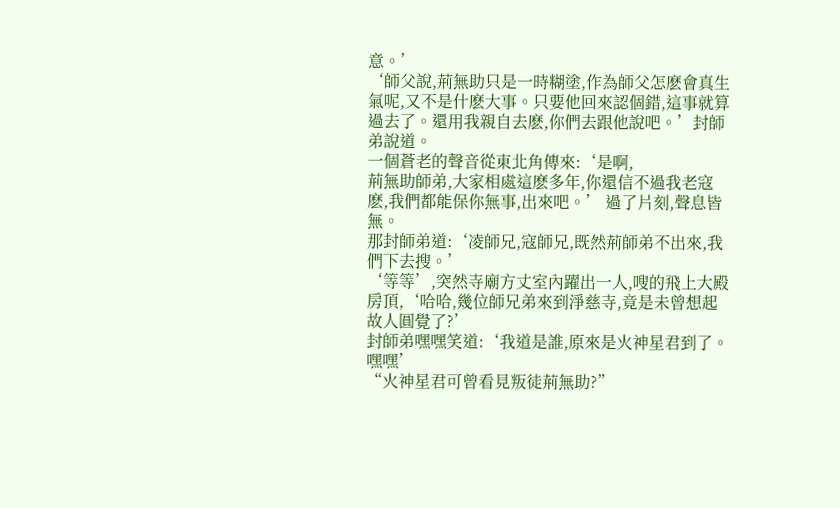意。’
‘師父說,荊無助只是一時糊塗,作為師父怎麽會真生氣呢,又不是什麽大事。只要他回來認個錯,這事就算過去了。還用我親自去麽,你們去跟他說吧。’封師弟說道。
一個蒼老的聲音從東北角傳來:‘是啊,
荊無助師弟,大家相處這麽多年,你還信不過我老寇麽,我們都能保你無事,出來吧。’ 過了片刻,聲息皆無。
那封師弟道:‘凌師兄,寇師兄,既然荊師弟不出來,我們下去搜。’
‘等等’,突然寺廟方丈室內躍出一人,嗖的飛上大殿房頂,‘哈哈,幾位師兄弟來到淨慈寺,竟是未曾想起故人圓覺了?’
封師弟嘿嘿笑道:‘我道是誰,原來是火神星君到了。嘿嘿’
“火神星君可曾看見叛徒荊無助?”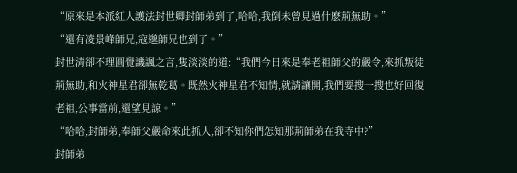“原來是本派紅人護法封世卿封師弟到了,哈哈,我倒未曾見過什麽荊無助。”
“還有凌景峰師兄,寇邈師兄也到了。”
封世清卻不理圓覺譏諷之言,隻淡淡的道:“我們今日來是奉老祖師父的嚴令,來抓叛徒荊無助,和火神星君卻無乾葛。既然火神星君不知情,就請讓開,我們要搜一搜也好回復老祖,公事當前,還望見諒。”
“哈哈,封師弟,奉師父嚴命來此抓人,卻不知你們怎知那荊師弟在我寺中?”
封師弟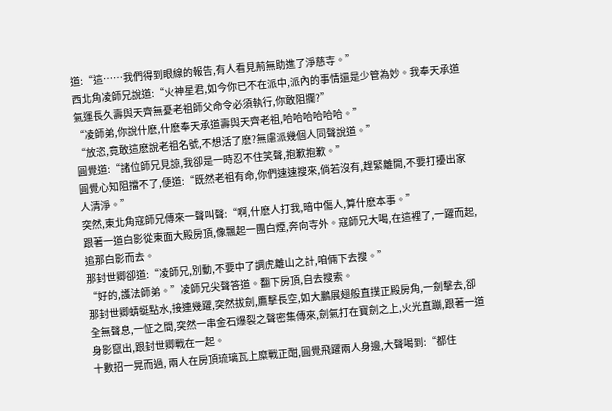道:“這……我們得到眼線的報告,有人看見荊無助進了淨慈寺。”
西北角凌師兄說道:“火神星君,如今你已不在派中,派內的事情還是少管為妙。我奉天承道氣運長久壽與天齊無憂老祖師父命令必須執行,你敢阻攔?”
“凌師弟,你說什麽,什麽奉天承道壽與天齊老祖,哈哈哈哈哈哈。”
“放恣,竟敢這麽說老祖名號,不想活了麽?無慮派幾個人同聲說道。”
圓覺道:“諸位師兄見諒,我卻是一時忍不住笑聲,抱歉抱歉。”
圓覺心知阻擋不了,便道:“既然老祖有命,你們速速搜來,倘若沒有,趕緊離開,不要打擾出家人清淨。”
突然,東北角寇師兄傳來一聲叫聲:“啊,什麽人打我,暗中傷人,算什麽本事。”
跟著一道白影從東面大殿房頂,像飄起一團白煙,奔向寺外。寇師兄大喝,在這裡了,一躍而起,追那白影而去。
那封世卿卻道:“凌師兄,別動,不要中了調虎離山之計,咱倆下去搜。”
“好的,護法師弟。”凌師兄尖聲答道。翻下房頂,自去搜索。
那封世卿蜻蜓點水,接連幾躍,突然拔劍,鷹擊長空,如大鵬展翅般直撲正殿房角,一劍擊去,卻全無聲息,一怔之間,突然一串金石爆裂之聲密集傳來,劍氣打在寶劍之上,火光直蹦,跟著一道身影竄出,跟封世卿戰在一起。
十數招一晃而過, 兩人在房頂琉璃瓦上糜戰正酣,圓覺飛躍兩人身邊,大聲喝到:“都住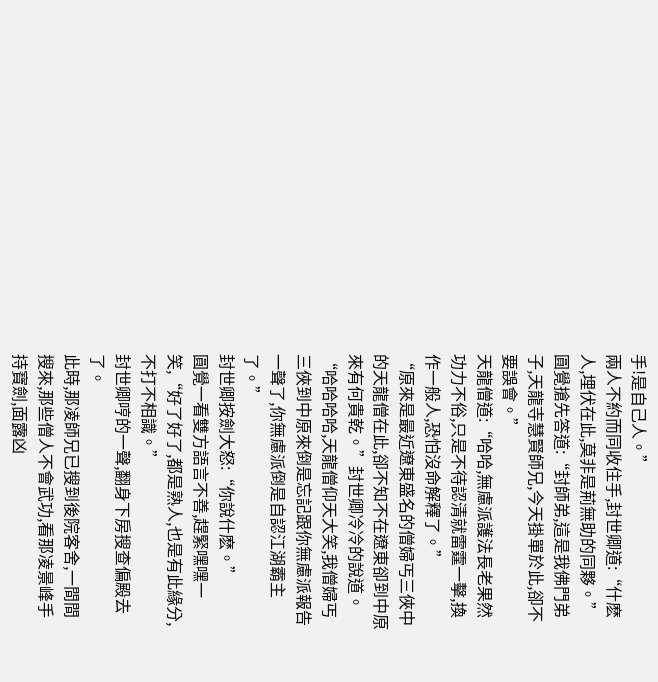手!是自己人。”
兩人不約而同收住手,封世卿道:“什麽人,埋伏在此,莫非是荊無助的同夥。”
圓覺搶先答道:“封師弟,這是我佛門弟子,天龍寺慧賢師兄,今天掛單於此,卻不要誤會。”
天龍僧道:“哈哈,無慮派護法長老果然功力不俗,只是不待認清就雷霆一擊,換作一般人,恐怕沒命解釋了。”
“原來是最近遼東盛名的僧婦丐三俠中的天龍僧在此,卻不知不在遼東卻到中原來有何貴乾。”封世卿冷冷的說道。
“哈哈哈哈,天龍僧仰天大笑,我僧婦丐三俠到中原來倒是忘記跟你無慮派報告一聲了,你無慮派倒是自認江湖霸主了。”
封世卿按劍大怒:“你說什麽。”
圓覺一看雙方語言不善,趕緊嘿嘿一笑,“好了好了,都是熟人,也是有此緣分,不打不相識。”
封世卿哼的一聲,翻身下房搜查偏殿去了。
此時,那凌師兄已搜到後院客舍,一間間搜來,那些僧人不會武功,看那凌景峰手持寶劍,面露凶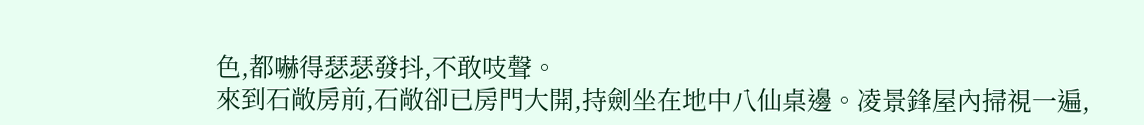色,都嚇得瑟瑟發抖,不敢吱聲。
來到石敞房前,石敞卻已房門大開,持劍坐在地中八仙桌邊。凌景鋒屋內掃視一遍,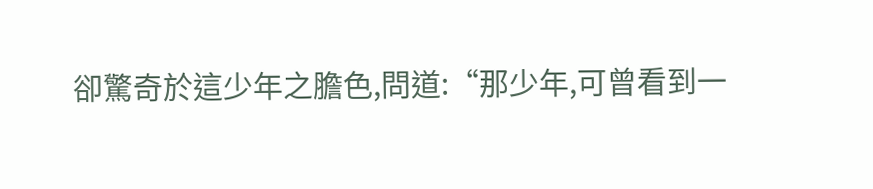卻驚奇於這少年之膽色,問道:“那少年,可曾看到一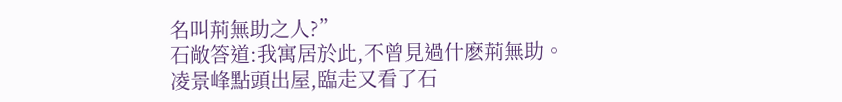名叫荊無助之人?”
石敞答道:我寓居於此,不曾見過什麽荊無助。
凌景峰點頭出屋,臨走又看了石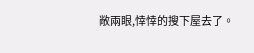敞兩眼,悻悻的搜下屋去了。